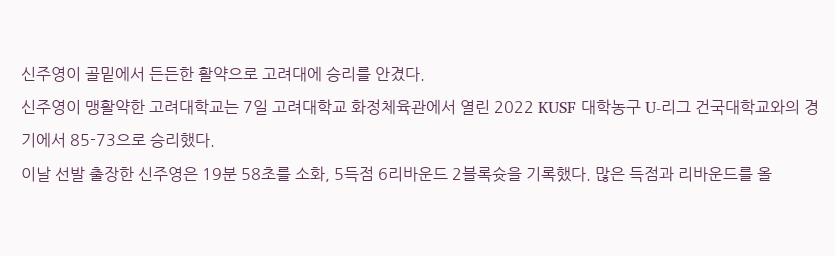신주영이 골밑에서 든든한 활약으로 고려대에 승리를 안겼다.
신주영이 맹활약한 고려대학교는 7일 고려대학교 화정체육관에서 열린 2022 KUSF 대학농구 U-리그 건국대학교와의 경기에서 85-73으로 승리했다.
이날 선발 출장한 신주영은 19분 58초를 소화, 5득점 6리바운드 2블록슛을 기록했다. 많은 득점과 리바운드를 올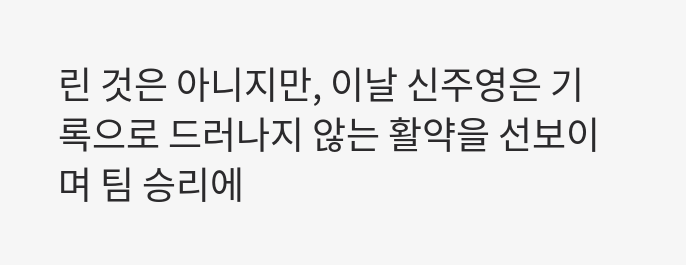린 것은 아니지만, 이날 신주영은 기록으로 드러나지 않는 활약을 선보이며 팀 승리에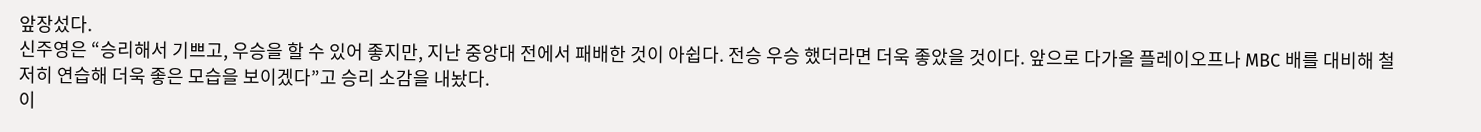앞장섰다.
신주영은 “승리해서 기쁘고, 우승을 할 수 있어 좋지만, 지난 중앙대 전에서 패배한 것이 아쉽다. 전승 우승 했더라면 더욱 좋았을 것이다. 앞으로 다가올 플레이오프나 MBC 배를 대비해 철저히 연습해 더욱 좋은 모습을 보이겠다”고 승리 소감을 내놨다.
이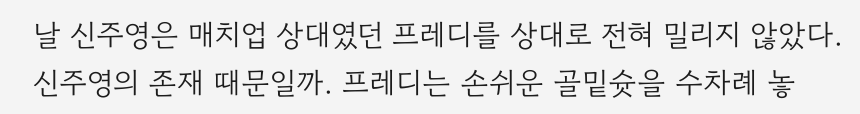날 신주영은 매치업 상대였던 프레디를 상대로 전혀 밀리지 않았다. 신주영의 존재 때문일까. 프레디는 손쉬운 골밑슛을 수차례 놓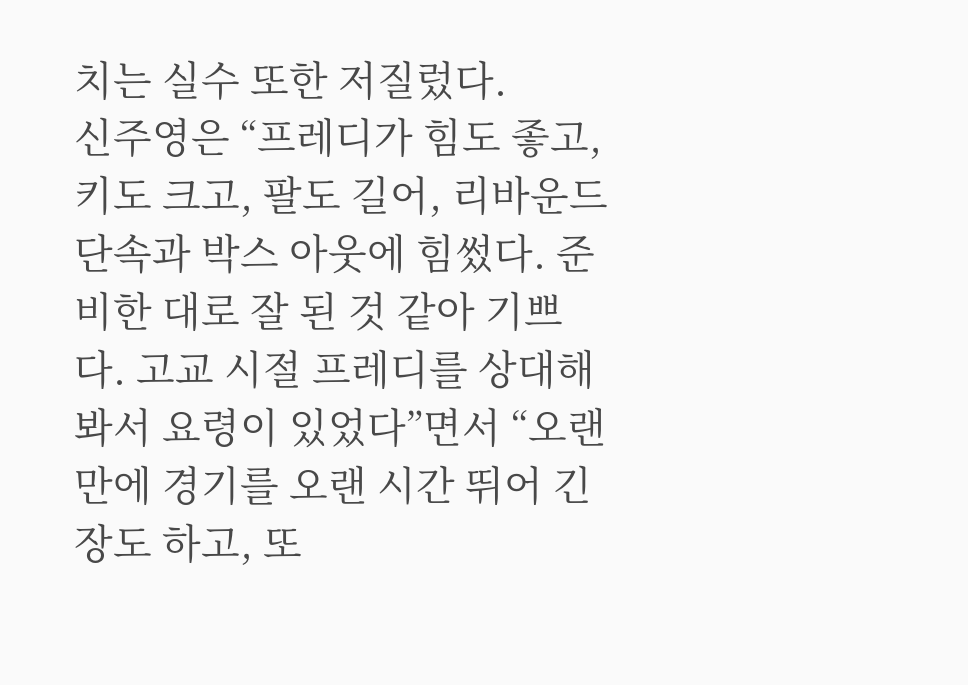치는 실수 또한 저질렀다.
신주영은 “프레디가 힘도 좋고, 키도 크고, 팔도 길어, 리바운드 단속과 박스 아웃에 힘썼다. 준비한 대로 잘 된 것 같아 기쁘다. 고교 시절 프레디를 상대해봐서 요령이 있었다”면서 “오랜만에 경기를 오랜 시간 뛰어 긴장도 하고, 또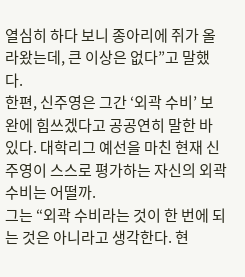열심히 하다 보니 종아리에 쥐가 올라왔는데, 큰 이상은 없다”고 말했다.
한편, 신주영은 그간 ‘외곽 수비’ 보완에 힘쓰겠다고 공공연히 말한 바 있다. 대학리그 예선을 마친 현재 신주영이 스스로 평가하는 자신의 외곽수비는 어떨까.
그는 “외곽 수비라는 것이 한 번에 되는 것은 아니라고 생각한다. 현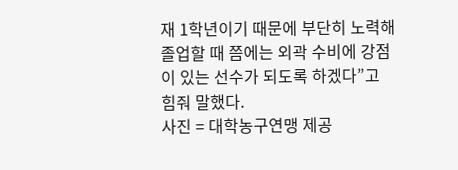재 1학년이기 때문에 부단히 노력해 졸업할 때 쯤에는 외곽 수비에 강점이 있는 선수가 되도록 하겠다”고 힘줘 말했다.
사진 = 대학농구연맹 제공